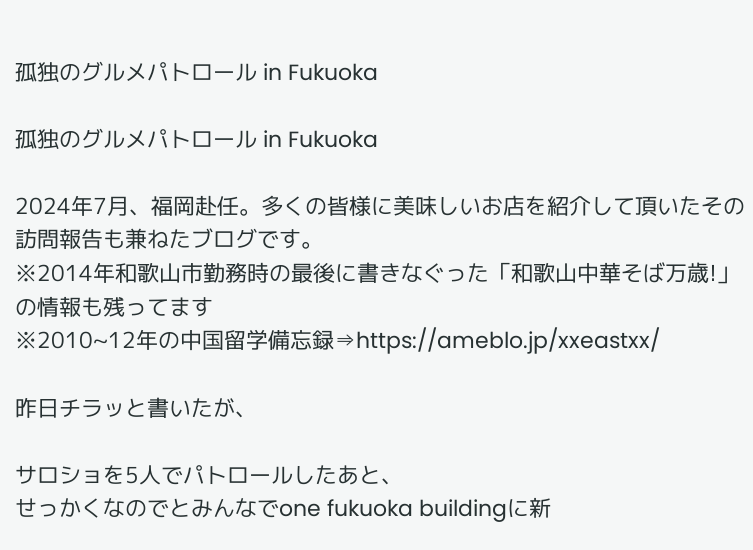孤独のグルメパトロール in Fukuoka

孤独のグルメパトロール in Fukuoka

2024年7月、福岡赴任。多くの皆様に美味しいお店を紹介して頂いたその訪問報告も兼ねたブログです。
※2014年和歌山市勤務時の最後に書きなぐった「和歌山中華そば万歳!」の情報も残ってます
※2010~12年の中国留学備忘録⇒https://ameblo.jp/xxeastxx/

昨日チラッと書いたが、

サロショを5人でパトロールしたあと、
せっかくなのでとみんなでone fukuoka buildingに新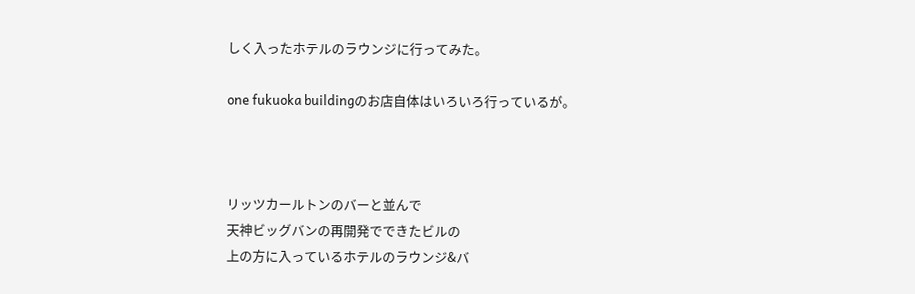しく入ったホテルのラウンジに行ってみた。

one fukuoka buildingのお店自体はいろいろ行っているが。



リッツカールトンのバーと並んで
天神ビッグバンの再開発でできたビルの
上の方に入っているホテルのラウンジ&バ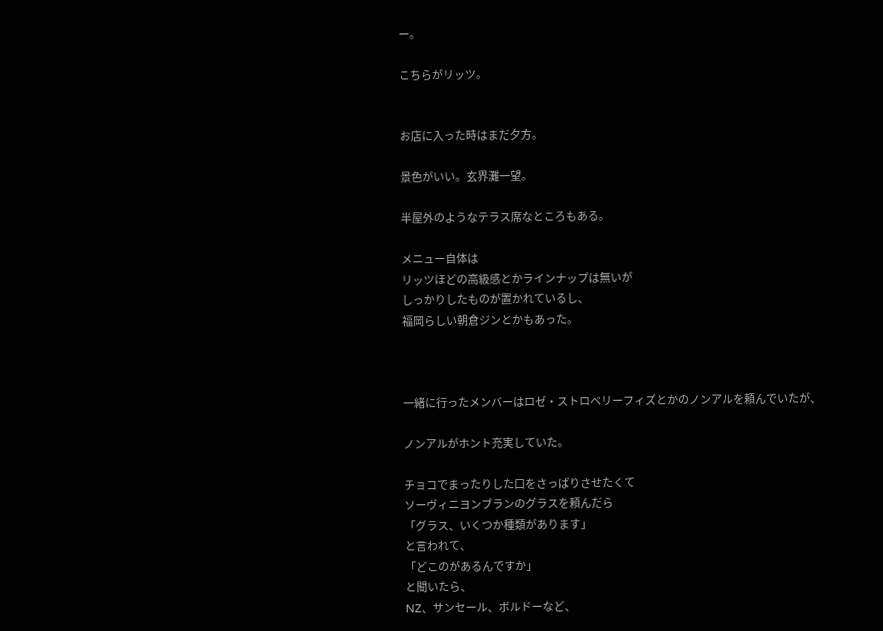ー。

こちらがリッツ。


お店に入った時はまだ夕方。

景色がいい。玄界灘一望。

半屋外のようなテラス席なところもある。

メニュー自体は
リッツほどの高級感とかラインナップは無いが
しっかりしたものが置かれているし、
福岡らしい朝倉ジンとかもあった。



一緒に行ったメンバーはロゼ・ストロベリーフィズとかのノンアルを頼んでいたが、

ノンアルがホント充実していた。

チョコでまったりした口をさっぱりさせたくて
ソーヴィニヨンブランのグラスを頼んだら
「グラス、いくつか種類があります」
と言われて、
「どこのがあるんですか」
と聞いたら、
NZ、サンセール、ボルドーなど、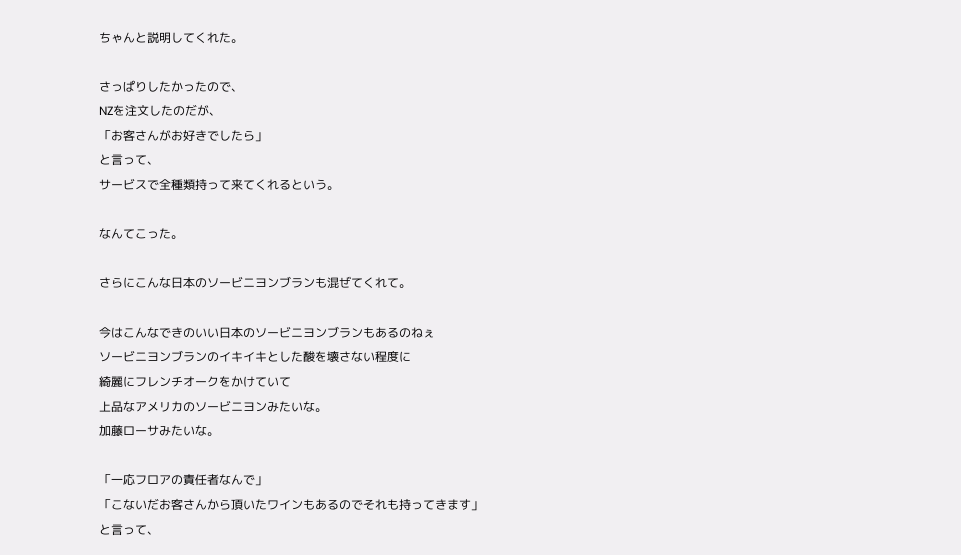ちゃんと説明してくれた。

さっぱりしたかったので、
NZを注文したのだが、
「お客さんがお好きでしたら」
と言って、
サービスで全種類持って来てくれるという。

なんてこった。

さらにこんな日本のソービニヨンブランも混ぜてくれて。

今はこんなできのいい日本のソービニヨンブランもあるのねぇ
ソービニヨンブランのイキイキとした酸を壊さない程度に
綺麗にフレンチオークをかけていて
上品なアメリカのソービニヨンみたいな。
加藤ローサみたいな。

「一応フロアの責任者なんで」
「こないだお客さんから頂いたワインもあるのでそれも持ってきます」
と言って、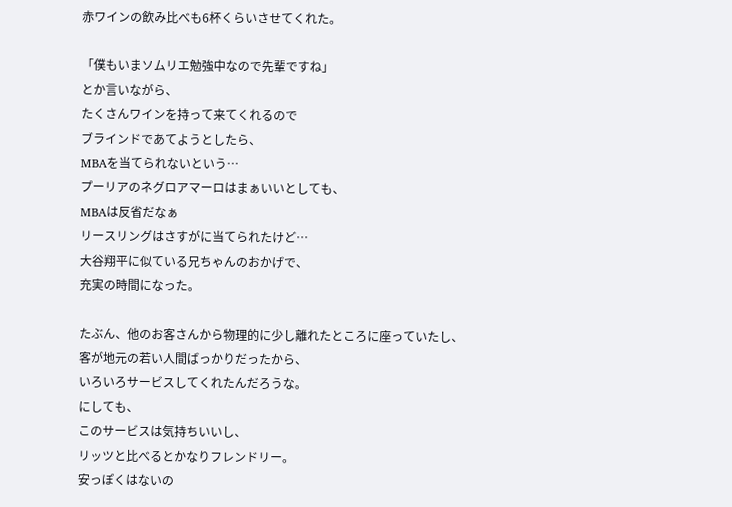赤ワインの飲み比べも6杯くらいさせてくれた。

「僕もいまソムリエ勉強中なので先輩ですね」
とか言いながら、
たくさんワインを持って来てくれるので
ブラインドであてようとしたら、
MBAを当てられないという…
プーリアのネグロアマーロはまぁいいとしても、
MBAは反省だなぁ
リースリングはさすがに当てられたけど…
大谷翔平に似ている兄ちゃんのおかげで、
充実の時間になった。

たぶん、他のお客さんから物理的に少し離れたところに座っていたし、
客が地元の若い人間ばっかりだったから、
いろいろサービスしてくれたんだろうな。
にしても、
このサービスは気持ちいいし、
リッツと比べるとかなりフレンドリー。
安っぽくはないの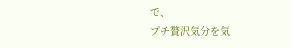で、
プチ贅沢気分を気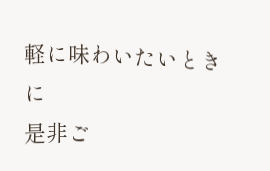軽に味わいたいときに
是非ご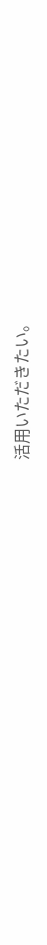活用いただきたい。